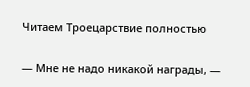Читаем Троецарствие полностью

— Мне не надо никакой награды, —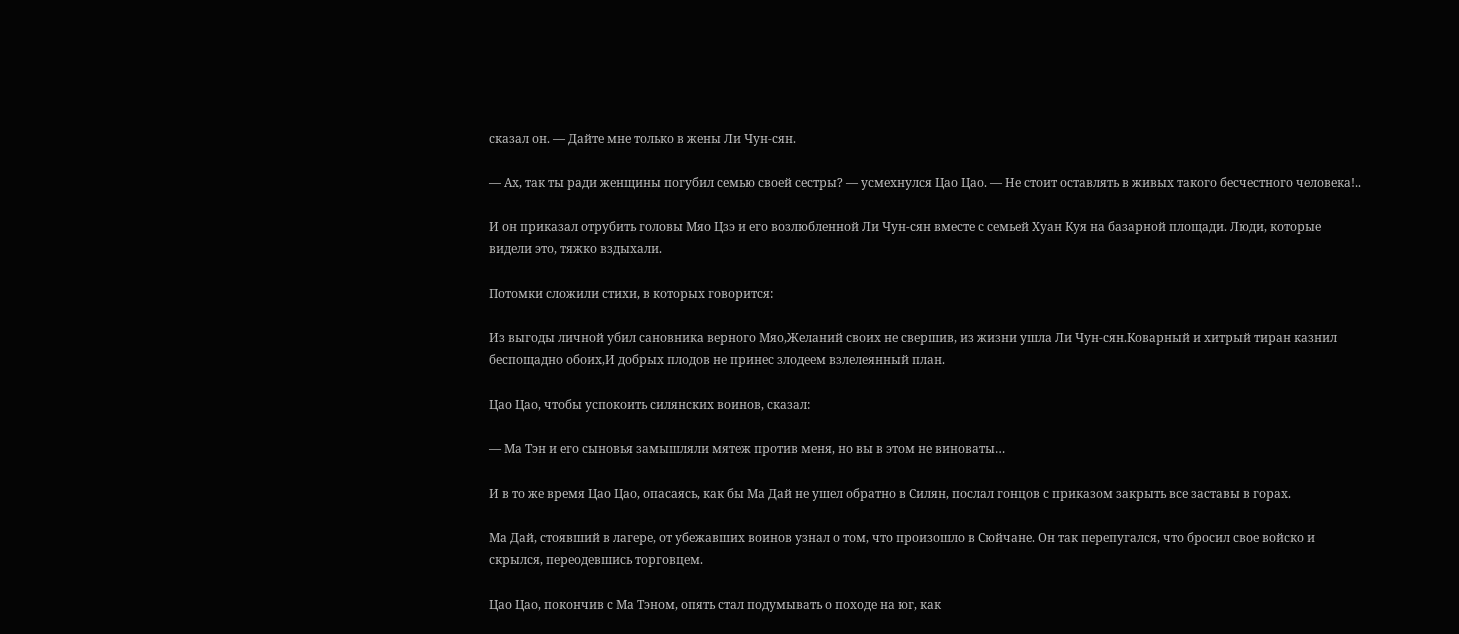сказал он. — Дайте мне только в жены Ли Чун-сян.

— Ах, так ты ради женщины погубил семью своей сестры? — усмехнулся Цао Цао. — Не стоит оставлять в живых такого бесчестного человека!..

И он приказал отрубить головы Мяо Цзэ и его возлюбленной Ли Чун-сян вместе с семьей Хуан Куя на базарной площади. Люди, которые видели это, тяжко вздыхали.

Потомки сложили стихи, в которых говорится:

Из выгоды личной убил сановника верного Мяо,Желаний своих не свершив, из жизни ушла Ли Чун-сян.Коварный и хитрый тиран казнил беспощадно обоих,И добрых плодов не принес злодеем взлелеянный план.

Цао Цао, чтобы успокоить силянских воинов, сказал:

— Ма Тэн и его сыновья замышляли мятеж против меня, но вы в этом не виноваты…

И в то же время Цао Цао, опасаясь, как бы Ма Дай не ушел обратно в Силян, послал гонцов с приказом закрыть все заставы в горах.

Ма Дай, стоявший в лагере, от убежавших воинов узнал о том, что произошло в Сюйчане. Он так перепугался, что бросил свое войско и скрылся, переодевшись торговцем.

Цао Цао, покончив с Ма Тэном, опять стал подумывать о походе на юг, как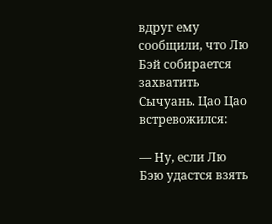вдруг ему сообщили, что Лю Бэй собирается захватить Сычуань. Цао Цао встревожился:

— Ну, если Лю Бэю удастся взять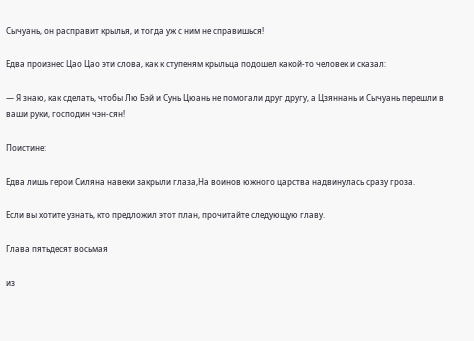Сычуань, он расправит крылья, и тогда уж с ним не справишься!

Едва произнес Цао Цао эти слова, как к ступеням крыльца подошел какой-то человек и сказал:

— Я знаю, как сделать, чтобы Лю Бэй и Сунь Цюань не помогали друг другу, а Цзяннань и Сычуань перешли в ваши руки, господин чэн-сян!

Поистине:

Едва лишь герои Силяна навеки закрыли глаза,На воинов южного царства надвинулась сразу гроза.

Если вы хотите узнать, кто предложил этот план, прочитайте следующую главу.

Глава пятьдесят восьмая

из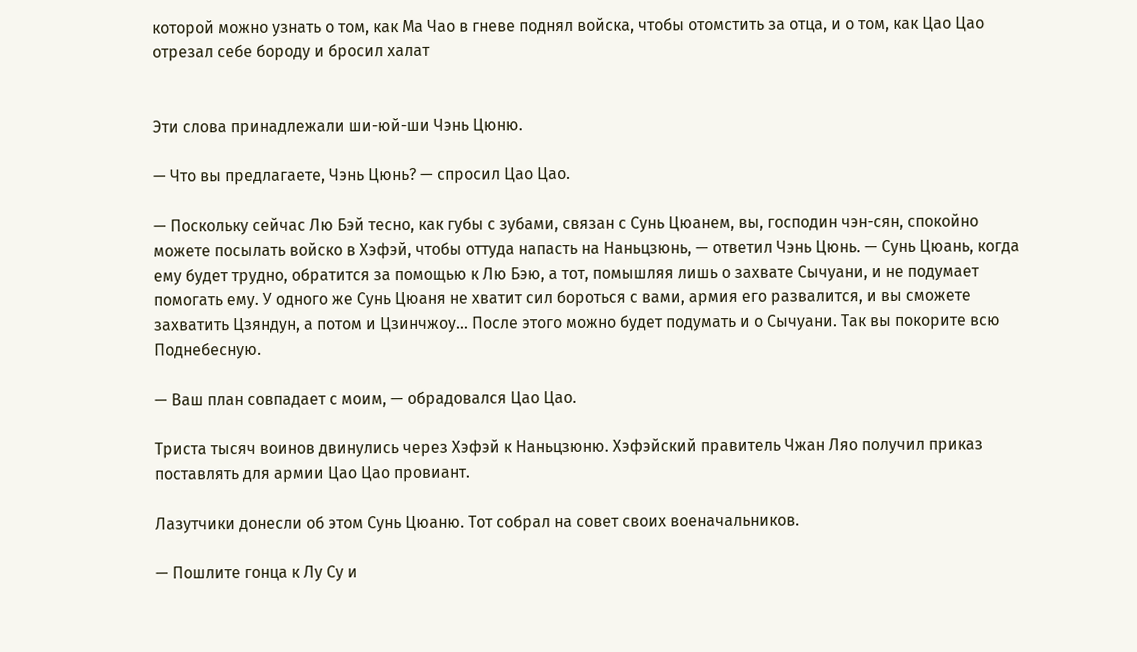которой можно узнать о том, как Ма Чао в гневе поднял войска, чтобы отомстить за отца, и о том, как Цао Цао отрезал себе бороду и бросил халат


Эти слова принадлежали ши-юй-ши Чэнь Цюню.

— Что вы предлагаете, Чэнь Цюнь? — спросил Цао Цао.

— Поскольку сейчас Лю Бэй тесно, как губы с зубами, связан с Сунь Цюанем, вы, господин чэн-сян, спокойно можете посылать войско в Хэфэй, чтобы оттуда напасть на Наньцзюнь, — ответил Чэнь Цюнь. — Сунь Цюань, когда ему будет трудно, обратится за помощью к Лю Бэю, а тот, помышляя лишь о захвате Сычуани, и не подумает помогать ему. У одного же Сунь Цюаня не хватит сил бороться с вами, армия его развалится, и вы сможете захватить Цзяндун, а потом и Цзинчжоу… После этого можно будет подумать и о Сычуани. Так вы покорите всю Поднебесную.

— Ваш план совпадает с моим, — обрадовался Цао Цао.

Триста тысяч воинов двинулись через Хэфэй к Наньцзюню. Хэфэйский правитель Чжан Ляо получил приказ поставлять для армии Цао Цао провиант.

Лазутчики донесли об этом Сунь Цюаню. Тот собрал на совет своих военачальников.

— Пошлите гонца к Лу Су и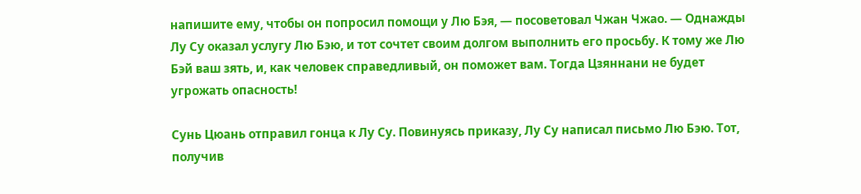напишите ему, чтобы он попросил помощи у Лю Бэя, — посоветовал Чжан Чжао. — Однажды Лу Су оказал услугу Лю Бэю, и тот сочтет своим долгом выполнить его просьбу. К тому же Лю Бэй ваш зять, и, как человек справедливый, он поможет вам. Тогда Цзяннани не будет угрожать опасность!

Сунь Цюань отправил гонца к Лу Су. Повинуясь приказу, Лу Су написал письмо Лю Бэю. Тот, получив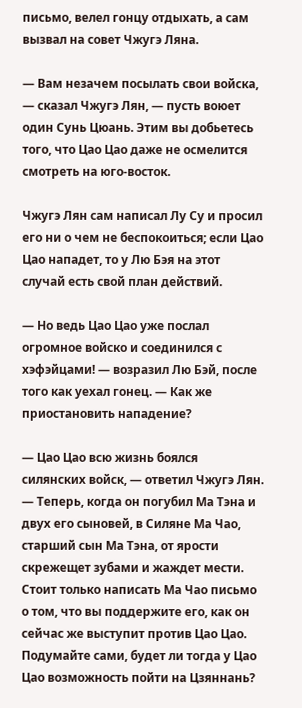письмо, велел гонцу отдыхать, а сам вызвал на совет Чжугэ Ляна.

— Вам незачем посылать свои войска, — сказал Чжугэ Лян, — пусть воюет один Сунь Цюань. Этим вы добьетесь того, что Цао Цао даже не осмелится смотреть на юго-восток.

Чжугэ Лян сам написал Лу Су и просил его ни о чем не беспокоиться; если Цао Цао нападет, то у Лю Бэя на этот случай есть свой план действий.

— Но ведь Цао Цао уже послал огромное войско и соединился с хэфэйцами! — возразил Лю Бэй, после того как уехал гонец. — Как же приостановить нападение?

— Цао Цао всю жизнь боялся силянских войск, — ответил Чжугэ Лян. — Теперь, когда он погубил Ма Тэна и двух его сыновей, в Силяне Ма Чао, старший сын Ма Тэна, от ярости скрежещет зубами и жаждет мести. Стоит только написать Ма Чао письмо о том, что вы поддержите его, как он сейчас же выступит против Цао Цао. Подумайте сами, будет ли тогда у Цао Цао возможность пойти на Цзяннань?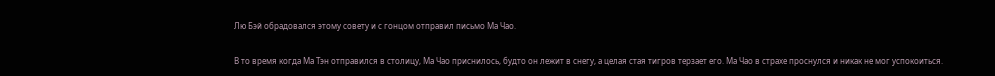Лю Бэй обрадовался этому совету и с гонцом отправил письмо Ма Чао.

В то время когда Ма Тэн отправился в столицу, Ма Чао приснилось, будто он лежит в снегу, а целая стая тигров терзает его. Ма Чао в страхе проснулся и никак не мог успокоиться.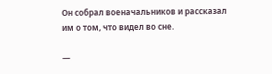Он собрал военачальников и рассказал им о том, что видел во сне.

—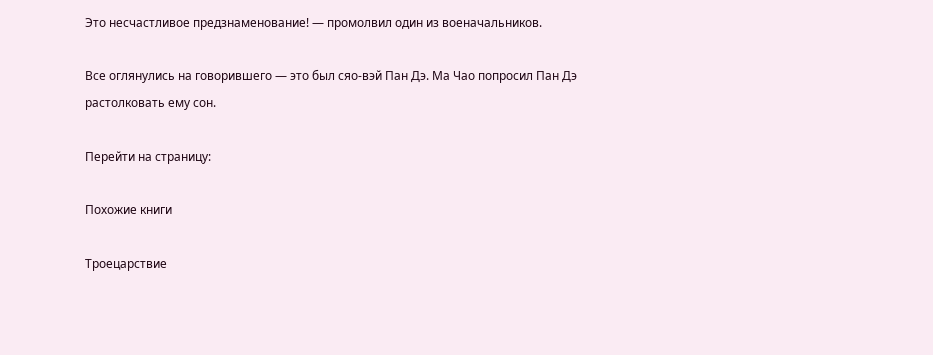Это несчастливое предзнаменование! — промолвил один из военачальников.

Все оглянулись на говорившего — это был сяо-вэй Пан Дэ. Ма Чао попросил Пан Дэ растолковать ему сон.

Перейти на страницу:

Похожие книги

Троецарствие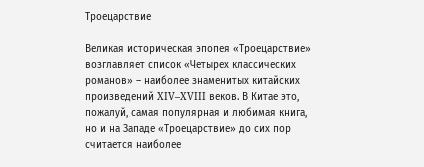Троецарствие

Великая историческая эпопея «Троецарствие» возглавляет список «Четырех классических романов» – наиболее знаменитых китайских произведений XIV–XVIII веков. В Китае это, пожалуй, самая популярная и любимая книга, но и на Западе «Троецарствие» до сих пор считается наиболее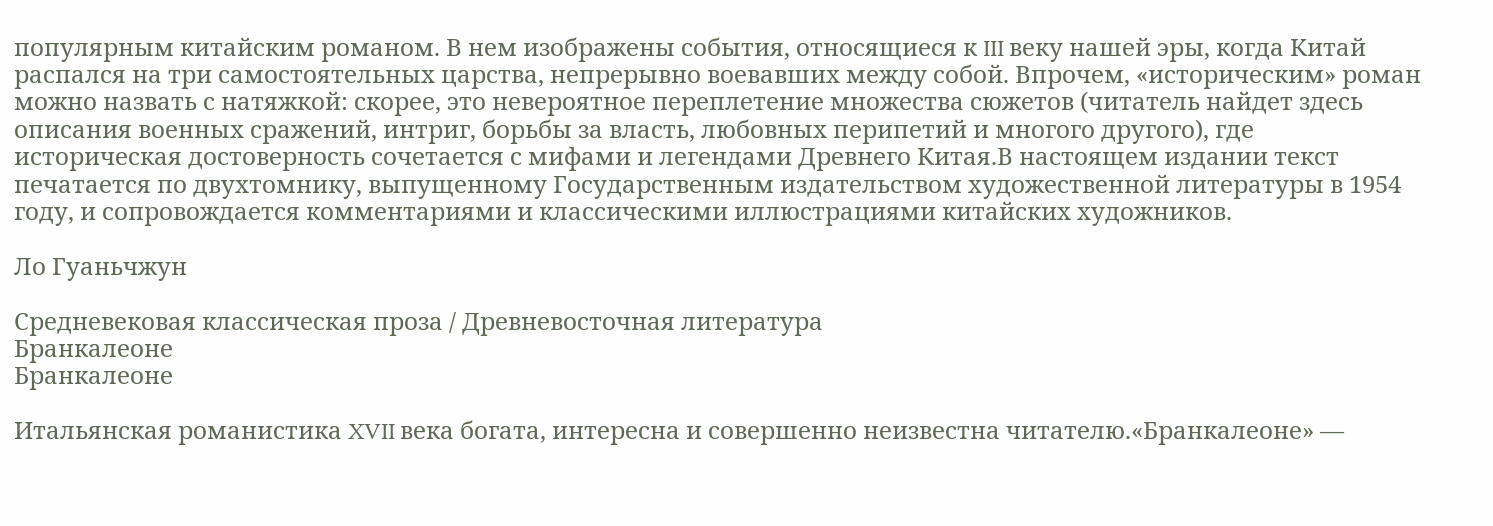популярным китайским романом. В нем изображены события, относящиеся к III веку нашей эры, когда Китай распался на три самостоятельных царства, непрерывно воевавших между собой. Впрочем, «историческим» роман можно назвать с натяжкой: скорее, это невероятное переплетение множества сюжетов (читатель найдет здесь описания военных сражений, интриг, борьбы за власть, любовных перипетий и многого другого), где историческая достоверность сочетается с мифами и легендами Древнего Китая.В настоящем издании текст печатается по двухтомнику, выпущенному Государственным издательством художественной литературы в 1954 году, и сопровождается комментариями и классическими иллюстрациями китайских художников.

Ло Гуаньчжун

Средневековая классическая проза / Древневосточная литература
Бранкалеоне
Бранкалеоне

Итальянская романистика XVII века богата, интересна и совершенно неизвестна читателю.«Бранкалеоне» —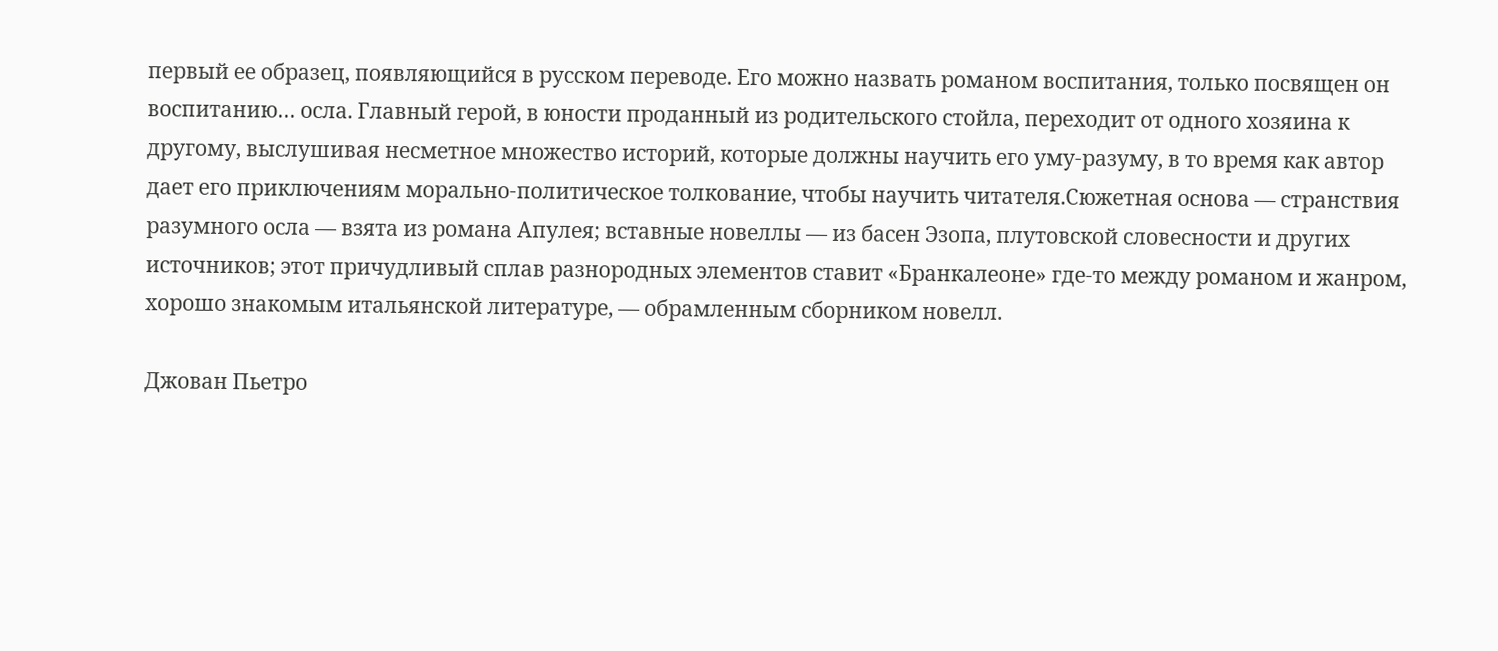первый ее образец, появляющийся в русском переводе. Его можно назвать романом воспитания, только посвящен он воспитанию… осла. Главный герой, в юности проданный из родительского стойла, переходит от одного хозяина к другому, выслушивая несметное множество историй, которые должны научить его уму-разуму, в то время как автор дает его приключениям морально-политическое толкование, чтобы научить читателя.Сюжетная основа — странствия разумного осла — взята из романа Апулея; вставные новеллы — из басен Эзопа, плутовской словесности и других источников; этот причудливый сплав разнородных элементов ставит «Бранкалеоне» где-то между романом и жанром, хорошо знакомым итальянской литературе, — обрамленным сборником новелл.

Джован Пьетро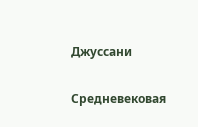Джуссани

Средневековая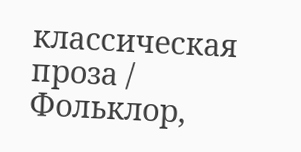классическая проза / Фольклор,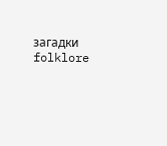загадки folklore